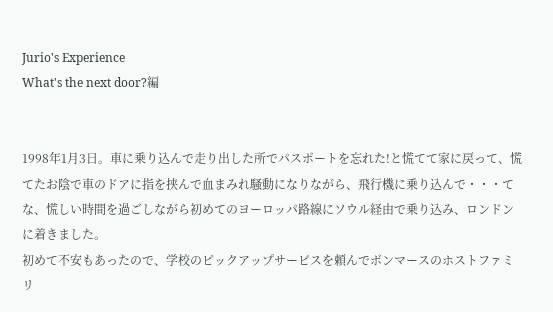Jurio's Experience
What's the next door?編


1998年1月3日。車に乗り込んで走り出した所でパスポートを忘れた!と慌てて家に戻って、慌てたお陰で車のドアに指を挟んで血まみれ騒動になりながら、飛行機に乗り込んで・・・てな、慌しい時間を過ごしながら初めてのヨーロッパ路線にソウル経由で乗り込み、ロンドンに着きました。
初めて不安もあったので、学校のピックアップサービスを頼んでボンマースのホストファミリ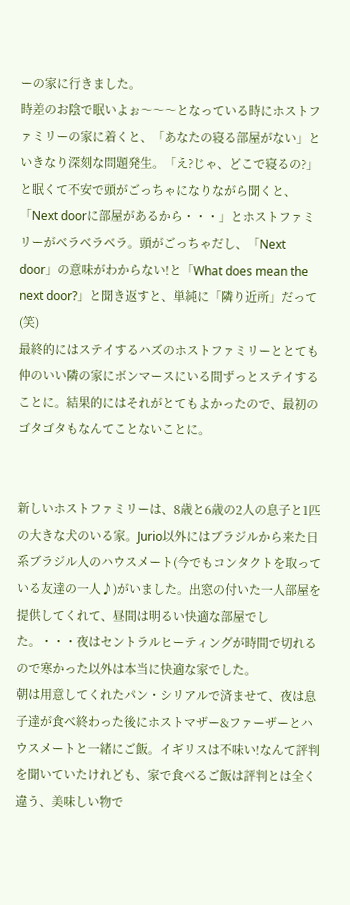ーの家に行きました。
時差のお陰で眠いよぉ〜〜〜となっている時にホストファミリーの家に着くと、「あなたの寝る部屋がない」といきなり深刻な問題発生。「え?じゃ、どこで寝るの?」と眠くて不安で頭がごっちゃになりながら聞くと、「Next doorに部屋があるから・・・」とホストファミリーがベラベラベラ。頭がごっちゃだし、「Next door」の意味がわからない!と「What does mean the next door?」と聞き返すと、単純に「隣り近所」だって(笑)
最終的にはステイするハズのホストファミリーととても仲のいい隣の家にボンマースにいる間ずっとステイすることに。結果的にはそれがとてもよかったので、最初のゴタゴタもなんてことないことに。


新しいホストファミリーは、8歳と6歳の2人の息子と1匹の大きな犬のいる家。Jurio以外にはブラジルから来た日系ブラジル人のハウスメート(今でもコンタクトを取っている友達の一人♪)がいました。出窓の付いた一人部屋を提供してくれて、昼間は明るい快適な部屋でした。・・・夜はセントラルヒーティングが時間で切れるので寒かった以外は本当に快適な家でした。
朝は用意してくれたパン・シリアルで済ませて、夜は息子達が食べ終わった後にホストマザー&ファーザーとハウスメートと一緒にご飯。イギリスは不味い!なんて評判を聞いていたけれども、家で食べるご飯は評判とは全く違う、美味しい物で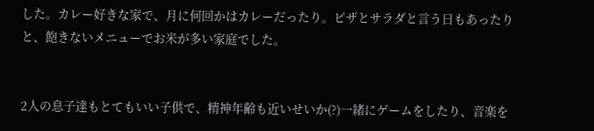した。カレー好きな家で、月に何回かはカレーだったり。ピザとサラダと言う日もあったりと、飽きないメニューでお米が多い家庭でした。


2人の息子達もとてもいい子供で、精神年齢も近いせいか(?)一緒にゲームをしたり、音楽を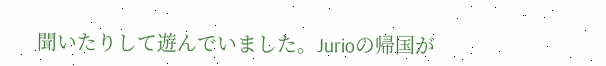聞いたりして遊んでいました。Jurioの帰国が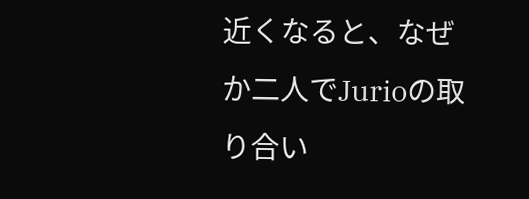近くなると、なぜか二人でJurioの取り合い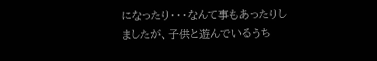になったり・・・なんて事もあったりしましたが、子供と遊んでいるうち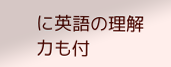に英語の理解力も付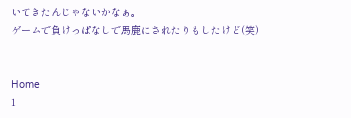いてきたんじゃないかなぁ。
ゲームで負けっぱなしで馬鹿にされたりもしたけど(笑)


Home
1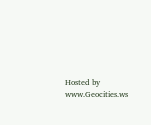Hosted by www.Geocities.ws